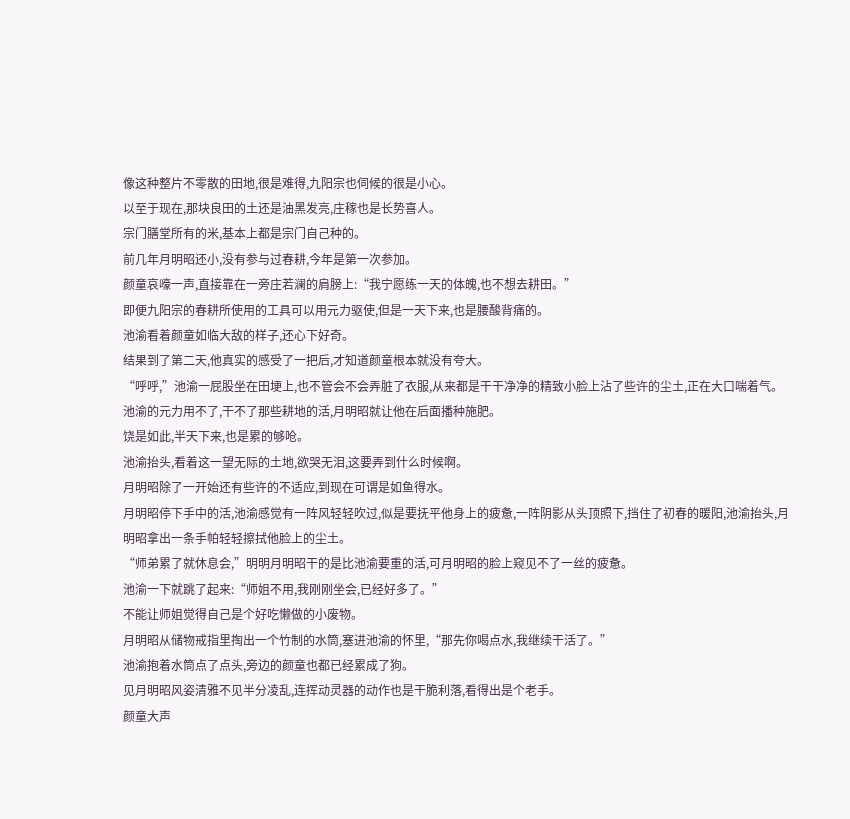像这种整片不零散的田地,很是难得,九阳宗也伺候的很是小心。
以至于现在,那块良田的土还是油黑发亮,庄稼也是长势喜人。
宗门膳堂所有的米,基本上都是宗门自己种的。
前几年月明昭还小,没有参与过春耕,今年是第一次参加。
颜童哀嚎一声,直接靠在一旁庄若澜的肩膀上:“我宁愿练一天的体魄,也不想去耕田。”
即便九阳宗的春耕所使用的工具可以用元力驱使,但是一天下来,也是腰酸背痛的。
池渝看着颜童如临大敌的样子,还心下好奇。
结果到了第二天,他真实的感受了一把后,才知道颜童根本就没有夸大。
“呼呼,”池渝一屁股坐在田埂上,也不管会不会弄脏了衣服,从来都是干干净净的精致小脸上沾了些许的尘土,正在大口喘着气。
池渝的元力用不了,干不了那些耕地的活,月明昭就让他在后面播种施肥。
饶是如此,半天下来,也是累的够呛。
池渝抬头,看着这一望无际的土地,欲哭无泪,这要弄到什么时候啊。
月明昭除了一开始还有些许的不适应,到现在可谓是如鱼得水。
月明昭停下手中的活,池渝感觉有一阵风轻轻吹过,似是要抚平他身上的疲惫,一阵阴影从头顶照下,挡住了初春的暖阳,池渝抬头,月明昭拿出一条手帕轻轻擦拭他脸上的尘土。
“师弟累了就休息会,”明明月明昭干的是比池渝要重的活,可月明昭的脸上窥见不了一丝的疲惫。
池渝一下就跳了起来:“师姐不用,我刚刚坐会,已经好多了。”
不能让师姐觉得自己是个好吃懒做的小废物。
月明昭从储物戒指里掏出一个竹制的水筒,塞进池渝的怀里,“那先你喝点水,我继续干活了。”
池渝抱着水筒点了点头,旁边的颜童也都已经累成了狗。
见月明昭风姿清雅不见半分凌乱,连挥动灵器的动作也是干脆利落,看得出是个老手。
颜童大声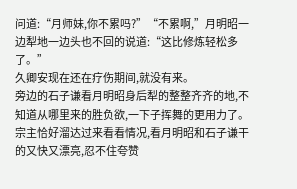问道:“月师妹,你不累吗?”“不累啊,”月明昭一边犁地一边头也不回的说道:“这比修炼轻松多了。”
久卿安现在还在疗伤期间,就没有来。
旁边的石子谦看月明昭身后犁的整整齐齐的地,不知道从哪里来的胜负欲,一下子挥舞的更用力了。
宗主恰好溜达过来看看情况,看月明昭和石子谦干的又快又漂亮,忍不住夸赞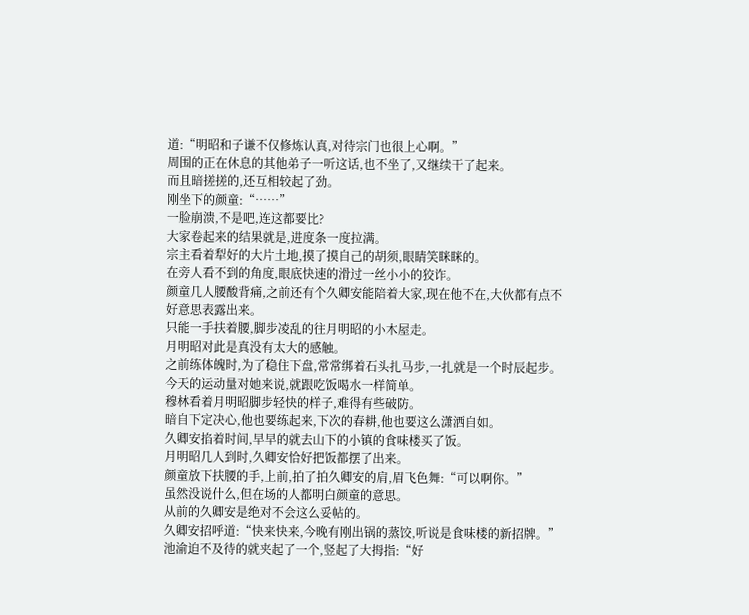道:“明昭和子谦不仅修炼认真,对待宗门也很上心啊。”
周围的正在休息的其他弟子一听这话,也不坐了,又继续干了起来。
而且暗搓搓的,还互相较起了劲。
刚坐下的颜童:“……”
一脸崩溃,不是吧,连这都要比?
大家卷起来的结果就是,进度条一度拉满。
宗主看着犁好的大片土地,摸了摸自己的胡须,眼睛笑眯眯的。
在旁人看不到的角度,眼底快速的滑过一丝小小的狡诈。
颜童几人腰酸背痛,之前还有个久卿安能陪着大家,现在他不在,大伙都有点不好意思表露出来。
只能一手扶着腰,脚步凌乱的往月明昭的小木屋走。
月明昭对此是真没有太大的感触。
之前练体魄时,为了稳住下盘,常常绑着石头扎马步,一扎就是一个时辰起步。
今天的运动量对她来说,就跟吃饭喝水一样简单。
穆林看着月明昭脚步轻快的样子,难得有些破防。
暗自下定决心,他也要练起来,下次的春耕,他也要这么潇洒自如。
久卿安掐着时间,早早的就去山下的小镇的食味楼买了饭。
月明昭几人到时,久卿安恰好把饭都摆了出来。
颜童放下扶腰的手,上前,拍了拍久卿安的肩,眉飞色舞:“可以啊你。”
虽然没说什么,但在场的人都明白颜童的意思。
从前的久卿安是绝对不会这么妥帖的。
久卿安招呼道:“快来快来,今晚有刚出锅的蒸饺,听说是食味楼的新招牌。”
池渝迫不及待的就夹起了一个,竖起了大拇指:“好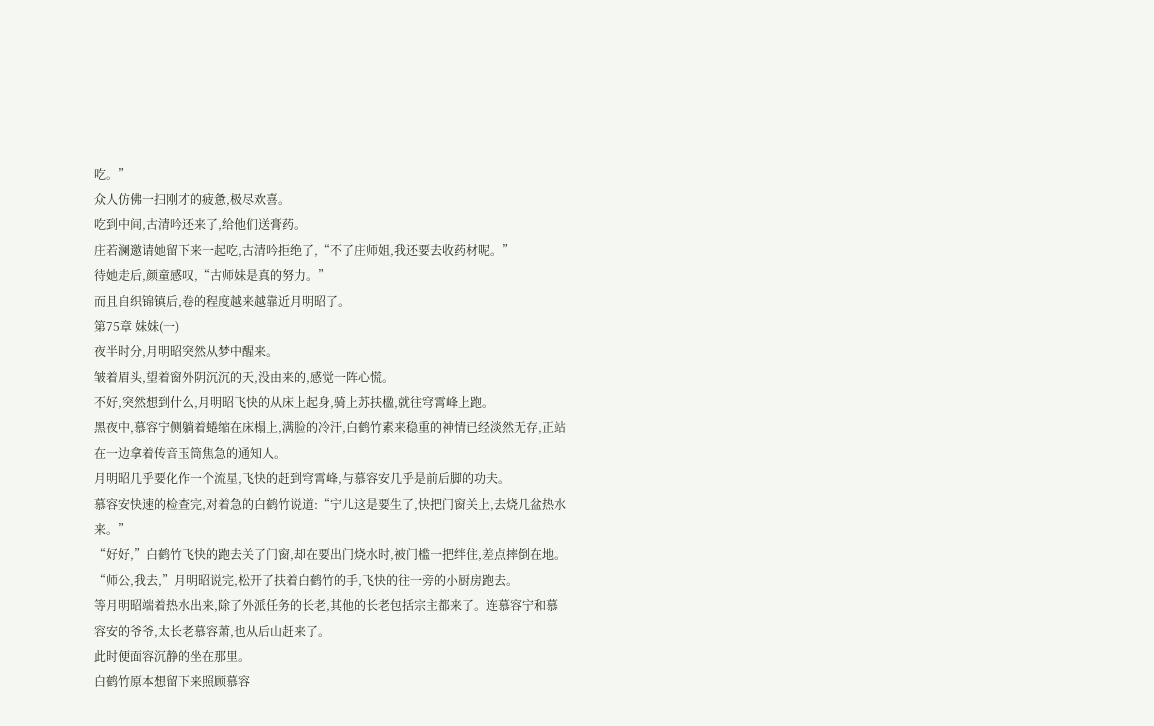吃。”
众人仿佛一扫刚才的疲惫,极尽欢喜。
吃到中间,古清吟还来了,给他们送膏药。
庄若澜邀请她留下来一起吃,古清吟拒绝了,“不了庄师姐,我还要去收药材呢。”
待她走后,颜童感叹,“古师妹是真的努力。”
而且自织锦镇后,卷的程度越来越靠近月明昭了。
第75章 妹妹(一)
夜半时分,月明昭突然从梦中醒来。
皱着眉头,望着窗外阴沉沉的天,没由来的,感觉一阵心慌。
不好,突然想到什么,月明昭飞快的从床上起身,骑上苏扶楹,就往穹霄峰上跑。
黑夜中,慕容宁侧躺着蜷缩在床榻上,满脸的冷汗,白鹤竹素来稳重的神情已经淡然无存,正站在一边拿着传音玉筒焦急的通知人。
月明昭几乎要化作一个流星,飞快的赶到穹霄峰,与慕容安几乎是前后脚的功夫。
慕容安快速的检查完,对着急的白鹤竹说道:“宁儿这是要生了,快把门窗关上,去烧几盆热水来。”
“好好,”白鹤竹飞快的跑去关了门窗,却在要出门烧水时,被门槛一把绊住,差点摔倒在地。
“师公,我去,”月明昭说完,松开了扶着白鹤竹的手,飞快的往一旁的小厨房跑去。
等月明昭端着热水出来,除了外派任务的长老,其他的长老包括宗主都来了。连慕容宁和慕容安的爷爷,太长老慕容萧,也从后山赶来了。
此时便面容沉静的坐在那里。
白鹤竹原本想留下来照顾慕容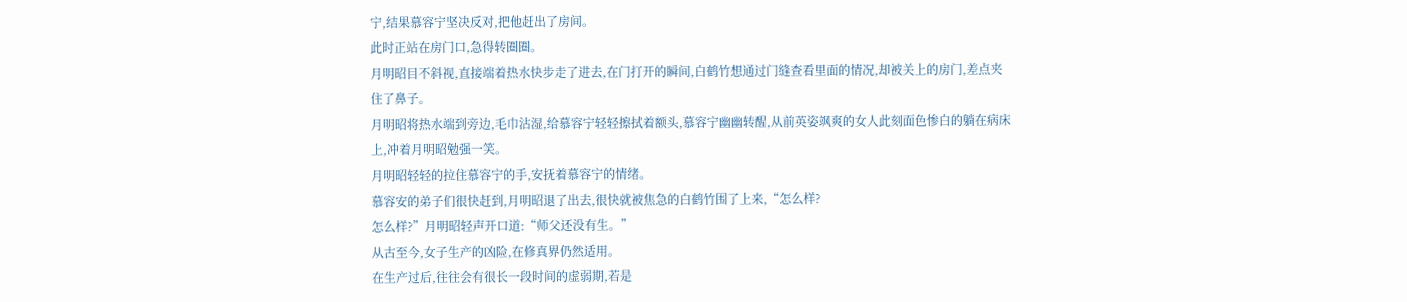宁,结果慕容宁坚决反对,把他赶出了房间。
此时正站在房门口,急得转圈圈。
月明昭目不斜视,直接端着热水快步走了进去,在门打开的瞬间,白鹤竹想通过门缝查看里面的情况,却被关上的房门,差点夹住了鼻子。
月明昭将热水端到旁边,毛巾沾湿,给慕容宁轻轻擦拭着额头,慕容宁幽幽转醒,从前英姿飒爽的女人此刻面色惨白的躺在病床上,冲着月明昭勉强一笑。
月明昭轻轻的拉住慕容宁的手,安抚着慕容宁的情绪。
慕容安的弟子们很快赶到,月明昭退了出去,很快就被焦急的白鹤竹围了上来,“怎么样?
怎么样?”月明昭轻声开口道:“师父还没有生。”
从古至今,女子生产的凶险,在修真界仍然适用。
在生产过后,往往会有很长一段时间的虚弱期,若是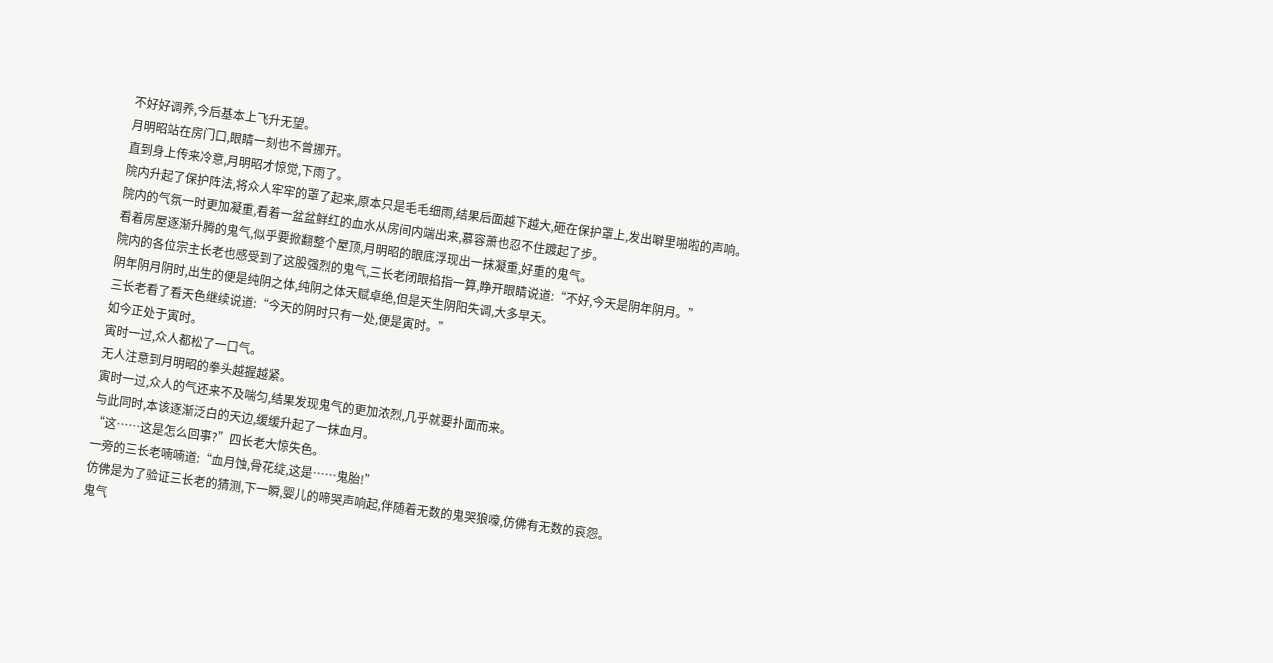不好好调养,今后基本上飞升无望。
月明昭站在房门口,眼睛一刻也不曾挪开。
直到身上传来冷意,月明昭才惊觉,下雨了。
院内升起了保护阵法,将众人牢牢的罩了起来,原本只是毛毛细雨,结果后面越下越大,砸在保护罩上,发出噼里啪啦的声响。
院内的气氛一时更加凝重,看着一盆盆鲜红的血水从房间内端出来,慕容萧也忍不住踱起了步。
看着房屋逐渐升腾的鬼气,似乎要掀翻整个屋顶,月明昭的眼底浮现出一抹凝重,好重的鬼气。
院内的各位宗主长老也感受到了这股强烈的鬼气,三长老闭眼掐指一算,睁开眼睛说道:“不好,今天是阴年阴月。”
阴年阴月阴时,出生的便是纯阴之体,纯阴之体天赋卓绝,但是天生阴阳失调,大多早夭。
三长老看了看天色继续说道:“今天的阴时只有一处,便是寅时。”
如今正处于寅时。
寅时一过,众人都松了一口气。
无人注意到月明昭的拳头越握越紧。
寅时一过,众人的气还来不及喘匀,结果发现鬼气的更加浓烈,几乎就要扑面而来。
与此同时,本该逐渐泛白的天边,缓缓升起了一抹血月。
“这……这是怎么回事?”四长老大惊失色。
一旁的三长老喃喃道:“血月蚀,骨花绽,这是……鬼胎!”
仿佛是为了验证三长老的猜测,下一瞬,婴儿的啼哭声响起,伴随着无数的鬼哭狼嚎,仿佛有无数的哀怨。
鬼气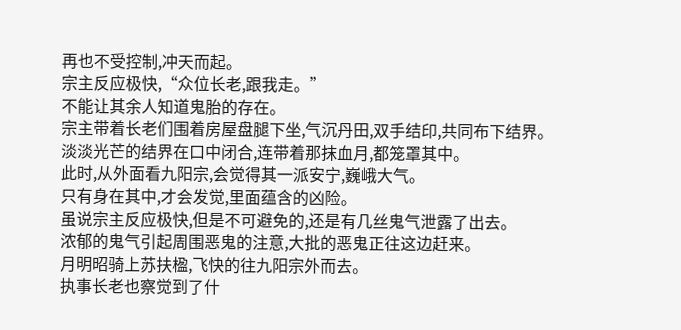再也不受控制,冲天而起。
宗主反应极快,“众位长老,跟我走。”
不能让其余人知道鬼胎的存在。
宗主带着长老们围着房屋盘腿下坐,气沉丹田,双手结印,共同布下结界。
淡淡光芒的结界在口中闭合,连带着那抹血月,都笼罩其中。
此时,从外面看九阳宗,会觉得其一派安宁,巍峨大气。
只有身在其中,才会发觉,里面蕴含的凶险。
虽说宗主反应极快,但是不可避免的,还是有几丝鬼气泄露了出去。
浓郁的鬼气引起周围恶鬼的注意,大批的恶鬼正往这边赶来。
月明昭骑上苏扶楹,飞快的往九阳宗外而去。
执事长老也察觉到了什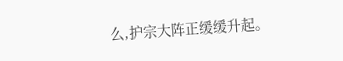么,护宗大阵正缓缓升起。